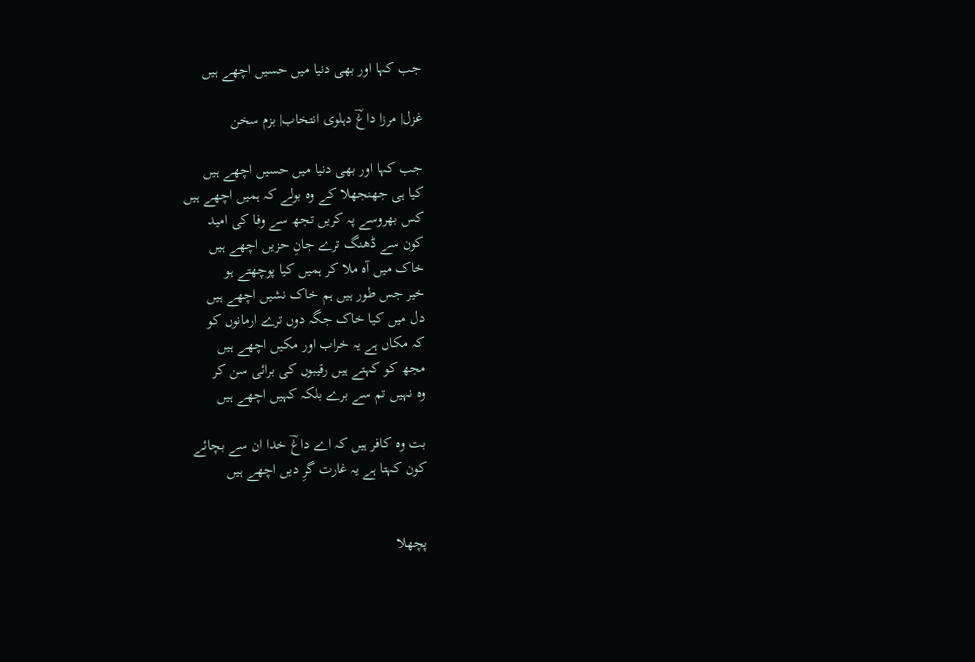جب کہا اور بھی دنیا میں حسیں اچھے ہیں

غزل| مرزا داغؔ دہلوی انتخاب| بزم سخن

جب کہا اور بھی دنیا میں حسیں اچھے ہیں
کیا ہی جھنجھلا کے وہ بولے کہ ہمیں اچھے ہیں
کس بھروسے پہ کریں تجھ سے وفا کی امید
کون سے ڈھنگ ترے جانِ حزیں اچھے ہیں
خاک میں آہ ملا کر ہمیں کیا پوچھتے ہو
خیر جس طور ہیں ہم خاک نشیں اچھے ہیں
دل میں کیا خاک جگہ دوں ترے ارمانوں کو
کہ مکاں ہے یہ خراب اور مکیں اچھے ہیں
مجھ کو کہتے ہیں رقیبوں کی برائی سن کر
وہ نہیں تم سے برے بلکہ کہیں اچھے ہیں

بت وہ کافر ہیں کہ اے داغؔ خدا ان سے بچائے
کون کہتا ہے یہ غارت گرِ دیں اچھے ہیں


پچھلا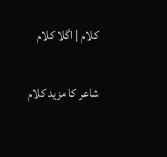کلام | اگلا کلام

شاعر کا مزید کلام